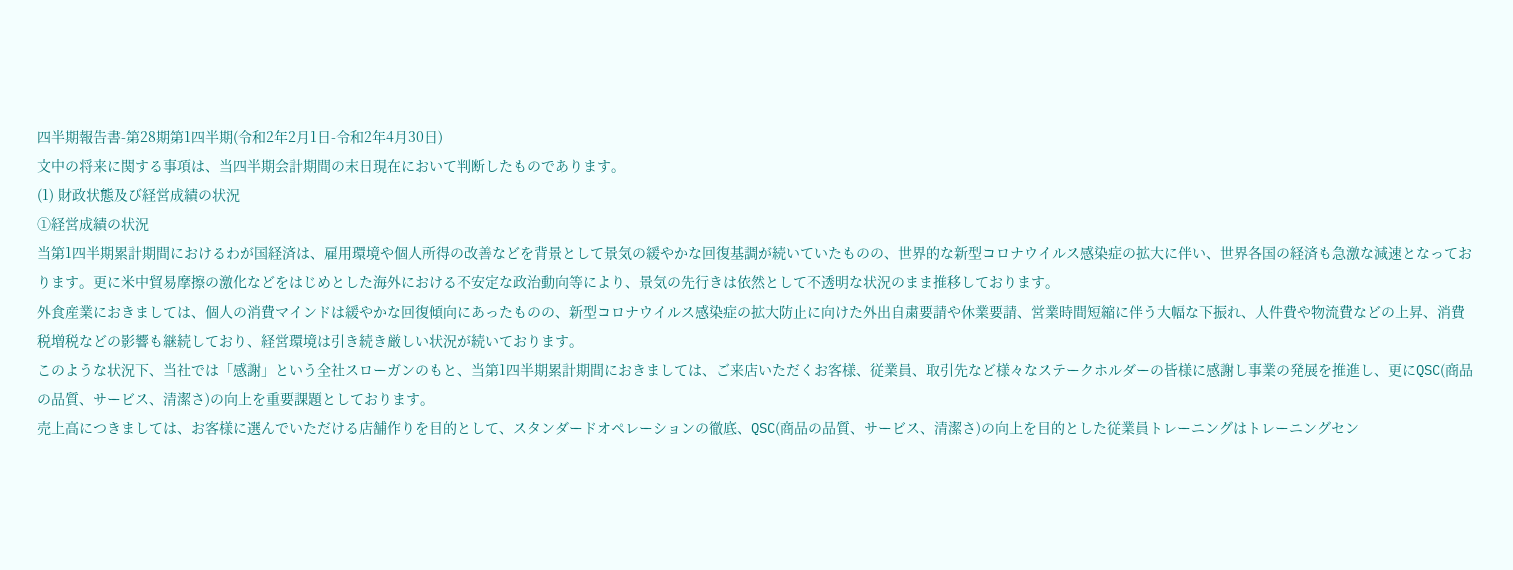四半期報告書-第28期第1四半期(令和2年2月1日-令和2年4月30日)
文中の将来に関する事項は、当四半期会計期間の末日現在において判断したものであります。
(1) 財政状態及び経営成績の状況
①経営成績の状況
当第1四半期累計期間におけるわが国経済は、雇用環境や個人所得の改善などを背景として景気の緩やかな回復基調が続いていたものの、世界的な新型コロナウイルス感染症の拡大に伴い、世界各国の経済も急激な減速となっております。更に米中貿易摩擦の激化などをはじめとした海外における不安定な政治動向等により、景気の先行きは依然として不透明な状況のまま推移しております。
外食産業におきましては、個人の消費マインドは緩やかな回復傾向にあったものの、新型コロナウイルス感染症の拡大防止に向けた外出自粛要請や休業要請、営業時間短縮に伴う大幅な下振れ、人件費や物流費などの上昇、消費税増税などの影響も継続しており、経営環境は引き続き厳しい状況が続いております。
このような状況下、当社では「感謝」という全社スローガンのもと、当第1四半期累計期間におきましては、ご来店いただくお客様、従業員、取引先など様々なステークホルダーの皆様に感謝し事業の発展を推進し、更にQSC(商品の品質、サービス、清潔さ)の向上を重要課題としております。
売上高につきましては、お客様に選んでいただける店舗作りを目的として、スタンダードオペレーションの徹底、QSC(商品の品質、サービス、清潔さ)の向上を目的とした従業員トレーニングはトレーニングセン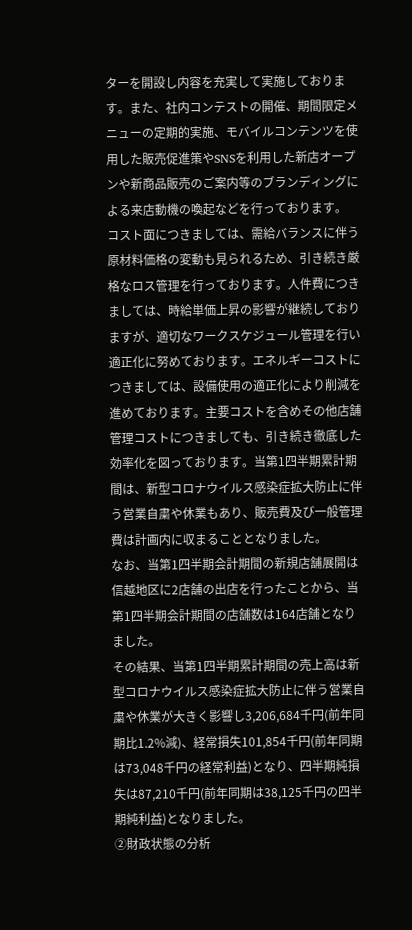ターを開設し内容を充実して実施しております。また、社内コンテストの開催、期間限定メニューの定期的実施、モバイルコンテンツを使用した販売促進策やSNSを利用した新店オープンや新商品販売のご案内等のブランディングによる来店動機の喚起などを行っております。
コスト面につきましては、需給バランスに伴う原材料価格の変動も見られるため、引き続き厳格なロス管理を行っております。人件費につきましては、時給単価上昇の影響が継続しておりますが、適切なワークスケジュール管理を行い適正化に努めております。エネルギーコストにつきましては、設備使用の適正化により削減を進めております。主要コストを含めその他店舗管理コストにつきましても、引き続き徹底した効率化を図っております。当第1四半期累計期間は、新型コロナウイルス感染症拡大防止に伴う営業自粛や休業もあり、販売費及び一般管理費は計画内に収まることとなりました。
なお、当第1四半期会計期間の新規店舗展開は信越地区に2店舗の出店を行ったことから、当第1四半期会計期間の店舗数は164店舗となりました。
その結果、当第1四半期累計期間の売上高は新型コロナウイルス感染症拡大防止に伴う営業自粛や休業が大きく影響し3,206,684千円(前年同期比1.2%減)、経常損失101,854千円(前年同期は73,048千円の経常利益)となり、四半期純損失は87,210千円(前年同期は38,125千円の四半期純利益)となりました。
②財政状態の分析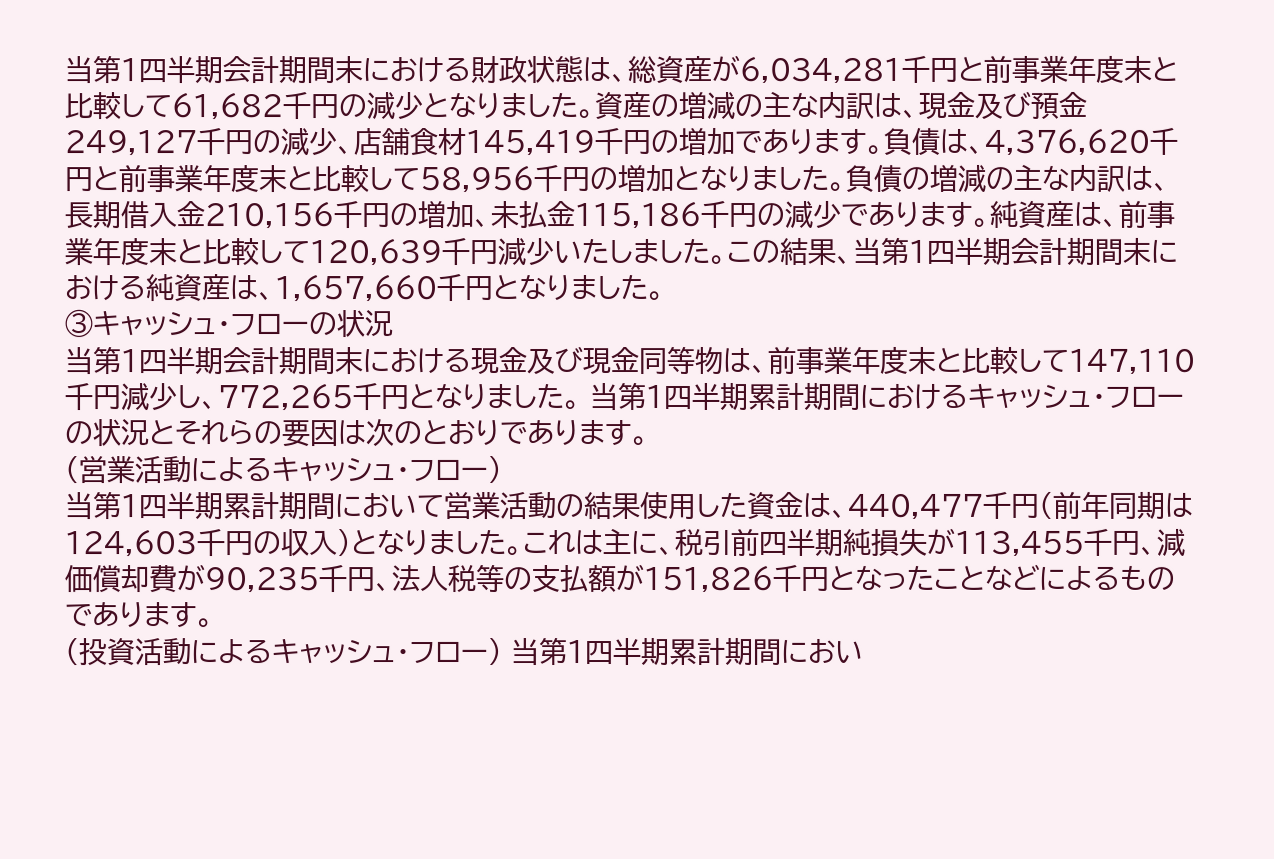当第1四半期会計期間末における財政状態は、総資産が6,034,281千円と前事業年度末と比較して61,682千円の減少となりました。資産の増減の主な内訳は、現金及び預金249,127千円の減少、店舗食材145,419千円の増加であります。負債は、4,376,620千円と前事業年度末と比較して58,956千円の増加となりました。負債の増減の主な内訳は、長期借入金210,156千円の増加、未払金115,186千円の減少であります。純資産は、前事業年度末と比較して120,639千円減少いたしました。この結果、当第1四半期会計期間末における純資産は、1,657,660千円となりました。
③キャッシュ・フローの状況
当第1四半期会計期間末における現金及び現金同等物は、前事業年度末と比較して147,110千円減少し、772,265千円となりました。 当第1四半期累計期間におけるキャッシュ・フローの状況とそれらの要因は次のとおりであります。
(営業活動によるキャッシュ・フロー)
当第1四半期累計期間において営業活動の結果使用した資金は、440,477千円(前年同期は124,603千円の収入)となりました。これは主に、税引前四半期純損失が113,455千円、減価償却費が90,235千円、法人税等の支払額が151,826千円となったことなどによるものであります。
(投資活動によるキャッシュ・フロー) 当第1四半期累計期間におい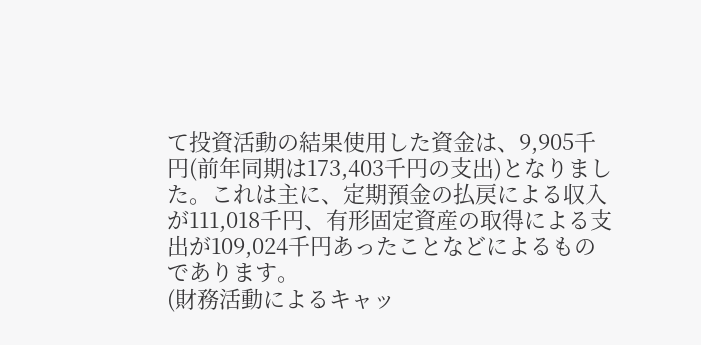て投資活動の結果使用した資金は、9,905千円(前年同期は173,403千円の支出)となりました。これは主に、定期預金の払戻による収入が111,018千円、有形固定資産の取得による支出が109,024千円あったことなどによるものであります。
(財務活動によるキャッ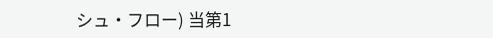シュ・フロー) 当第1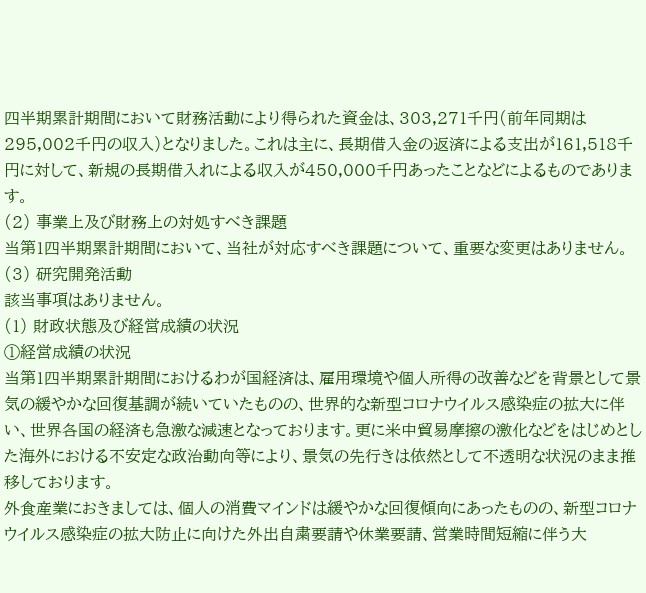四半期累計期間において財務活動により得られた資金は、303,271千円(前年同期は295,002千円の収入)となりました。これは主に、長期借入金の返済による支出が161,518千円に対して、新規の長期借入れによる収入が450,000千円あったことなどによるものであります。
(2) 事業上及び財務上の対処すべき課題
当第1四半期累計期間において、当社が対応すべき課題について、重要な変更はありません。
(3) 研究開発活動
該当事項はありません。
(1) 財政状態及び経営成績の状況
①経営成績の状況
当第1四半期累計期間におけるわが国経済は、雇用環境や個人所得の改善などを背景として景気の緩やかな回復基調が続いていたものの、世界的な新型コロナウイルス感染症の拡大に伴い、世界各国の経済も急激な減速となっております。更に米中貿易摩擦の激化などをはじめとした海外における不安定な政治動向等により、景気の先行きは依然として不透明な状況のまま推移しております。
外食産業におきましては、個人の消費マインドは緩やかな回復傾向にあったものの、新型コロナウイルス感染症の拡大防止に向けた外出自粛要請や休業要請、営業時間短縮に伴う大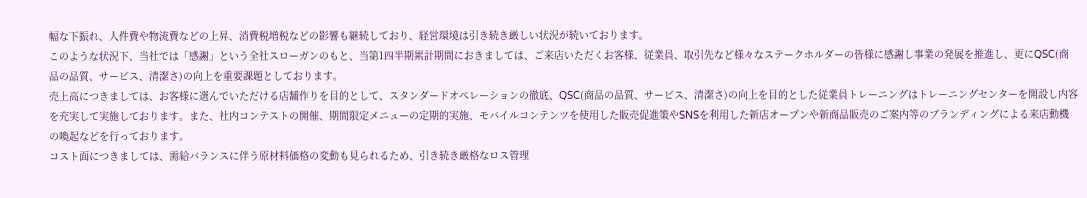幅な下振れ、人件費や物流費などの上昇、消費税増税などの影響も継続しており、経営環境は引き続き厳しい状況が続いております。
このような状況下、当社では「感謝」という全社スローガンのもと、当第1四半期累計期間におきましては、ご来店いただくお客様、従業員、取引先など様々なステークホルダーの皆様に感謝し事業の発展を推進し、更にQSC(商品の品質、サービス、清潔さ)の向上を重要課題としております。
売上高につきましては、お客様に選んでいただける店舗作りを目的として、スタンダードオペレーションの徹底、QSC(商品の品質、サービス、清潔さ)の向上を目的とした従業員トレーニングはトレーニングセンターを開設し内容を充実して実施しております。また、社内コンテストの開催、期間限定メニューの定期的実施、モバイルコンテンツを使用した販売促進策やSNSを利用した新店オープンや新商品販売のご案内等のブランディングによる来店動機の喚起などを行っております。
コスト面につきましては、需給バランスに伴う原材料価格の変動も見られるため、引き続き厳格なロス管理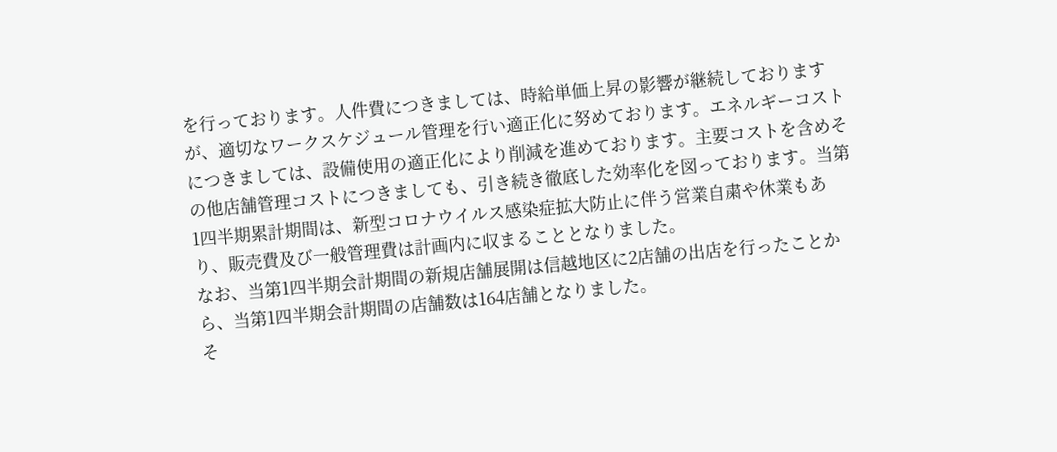を行っております。人件費につきましては、時給単価上昇の影響が継続しておりますが、適切なワークスケジュール管理を行い適正化に努めております。エネルギーコストにつきましては、設備使用の適正化により削減を進めております。主要コストを含めその他店舗管理コストにつきましても、引き続き徹底した効率化を図っております。当第1四半期累計期間は、新型コロナウイルス感染症拡大防止に伴う営業自粛や休業もあり、販売費及び一般管理費は計画内に収まることとなりました。
なお、当第1四半期会計期間の新規店舗展開は信越地区に2店舗の出店を行ったことから、当第1四半期会計期間の店舗数は164店舗となりました。
そ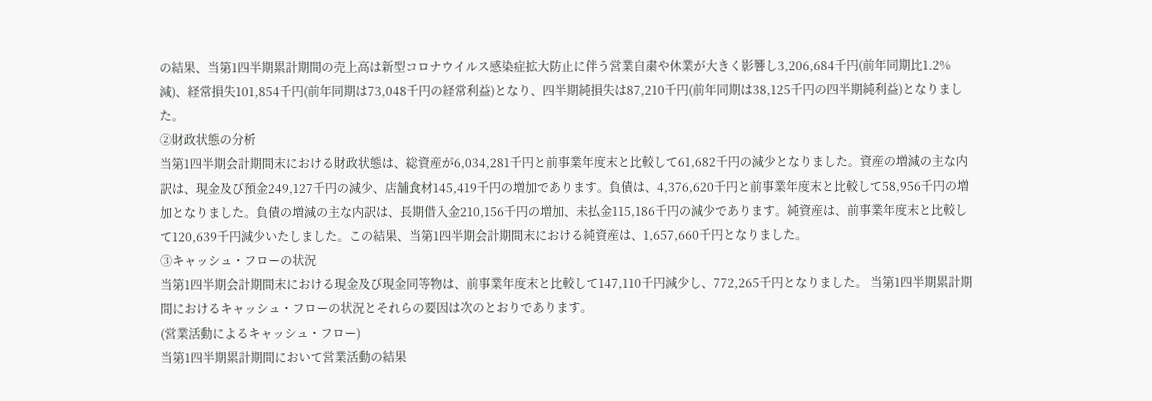の結果、当第1四半期累計期間の売上高は新型コロナウイルス感染症拡大防止に伴う営業自粛や休業が大きく影響し3,206,684千円(前年同期比1.2%減)、経常損失101,854千円(前年同期は73,048千円の経常利益)となり、四半期純損失は87,210千円(前年同期は38,125千円の四半期純利益)となりました。
②財政状態の分析
当第1四半期会計期間末における財政状態は、総資産が6,034,281千円と前事業年度末と比較して61,682千円の減少となりました。資産の増減の主な内訳は、現金及び預金249,127千円の減少、店舗食材145,419千円の増加であります。負債は、4,376,620千円と前事業年度末と比較して58,956千円の増加となりました。負債の増減の主な内訳は、長期借入金210,156千円の増加、未払金115,186千円の減少であります。純資産は、前事業年度末と比較して120,639千円減少いたしました。この結果、当第1四半期会計期間末における純資産は、1,657,660千円となりました。
③キャッシュ・フローの状況
当第1四半期会計期間末における現金及び現金同等物は、前事業年度末と比較して147,110千円減少し、772,265千円となりました。 当第1四半期累計期間におけるキャッシュ・フローの状況とそれらの要因は次のとおりであります。
(営業活動によるキャッシュ・フロー)
当第1四半期累計期間において営業活動の結果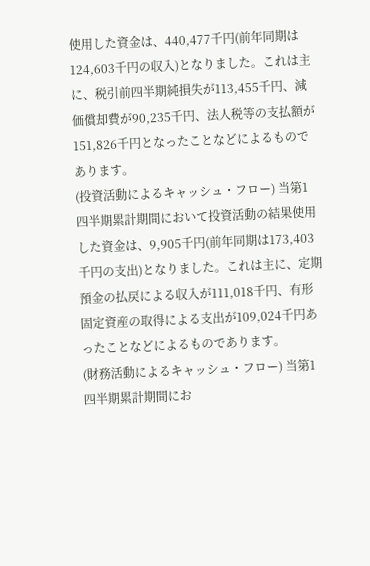使用した資金は、440,477千円(前年同期は124,603千円の収入)となりました。これは主に、税引前四半期純損失が113,455千円、減価償却費が90,235千円、法人税等の支払額が151,826千円となったことなどによるものであります。
(投資活動によるキャッシュ・フロー) 当第1四半期累計期間において投資活動の結果使用した資金は、9,905千円(前年同期は173,403千円の支出)となりました。これは主に、定期預金の払戻による収入が111,018千円、有形固定資産の取得による支出が109,024千円あったことなどによるものであります。
(財務活動によるキャッシュ・フロー) 当第1四半期累計期間にお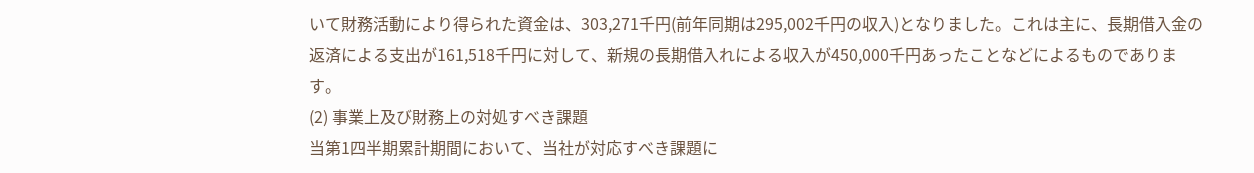いて財務活動により得られた資金は、303,271千円(前年同期は295,002千円の収入)となりました。これは主に、長期借入金の返済による支出が161,518千円に対して、新規の長期借入れによる収入が450,000千円あったことなどによるものであります。
(2) 事業上及び財務上の対処すべき課題
当第1四半期累計期間において、当社が対応すべき課題に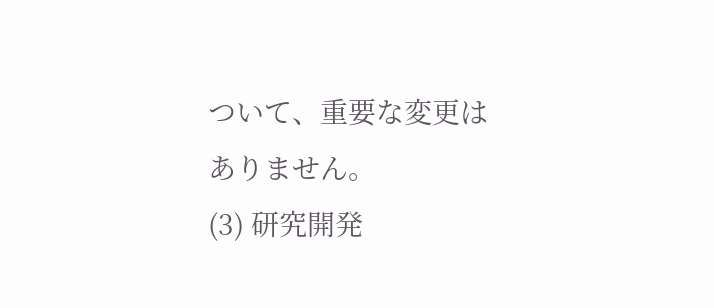ついて、重要な変更はありません。
(3) 研究開発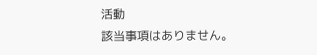活動
該当事項はありません。